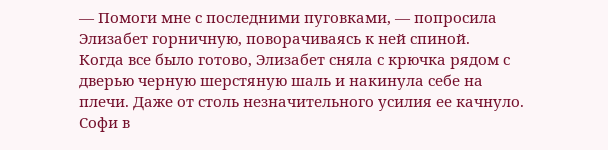— Помоги мне с последними пуговками, — попросила Элизабет горничную, поворачиваясь к ней спиной.
Когда все было готово, Элизабет сняла с крючка рядом с дверью черную шерстяную шаль и накинула себе на плечи. Даже от столь незначительного усилия ее качнуло.
Софи в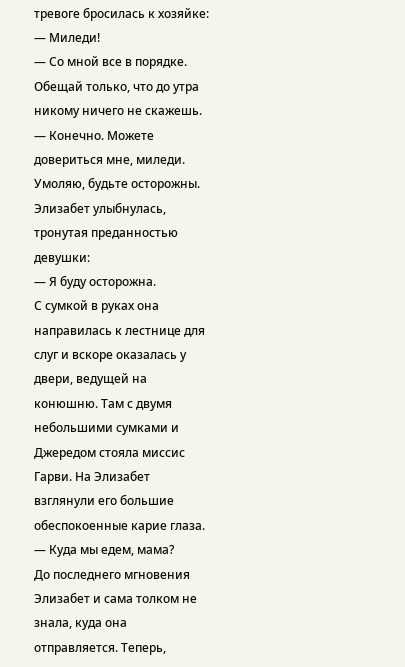тревоге бросилась к хозяйке:
— Миледи!
— Со мной все в порядке. Обещай только, что до утра никому ничего не скажешь.
— Конечно. Можете довериться мне, миледи. Умоляю, будьте осторожны.
Элизабет улыбнулась, тронутая преданностью девушки:
— Я буду осторожна.
С сумкой в руках она направилась к лестнице для слуг и вскоре оказалась у двери, ведущей на конюшню. Там с двумя небольшими сумками и Джередом стояла миссис Гарви. На Элизабет взглянули его большие обеспокоенные карие глаза.
— Куда мы едем, мама?
До последнего мгновения Элизабет и сама толком не знала, куда она отправляется. Теперь,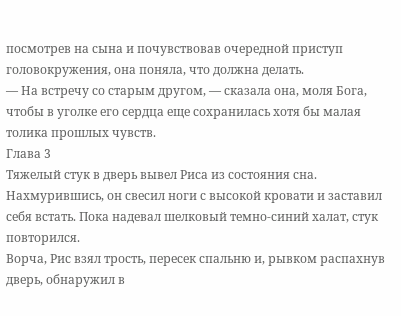посмотрев на сына и почувствовав очередной приступ головокружения, она поняла, что должна делать.
— На встречу со старым другом, — сказала она, моля Бога, чтобы в уголке его сердца еще сохранилась хотя бы малая толика прошлых чувств.
Глава 3
Тяжелый стук в дверь вывел Риса из состояния сна. Нахмурившись, он свесил ноги с высокой кровати и заставил себя встать. Пока надевал шелковый темно-синий халат, стук повторился.
Ворча, Рис взял трость, пересек спальню и, рывком распахнув дверь, обнаружил в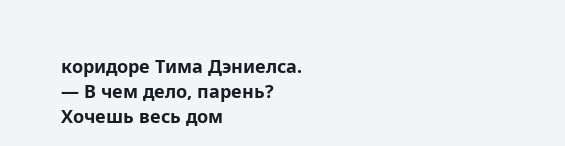коридоре Тима Дэниелса.
— В чем дело, парень? Хочешь весь дом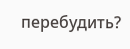перебудить?